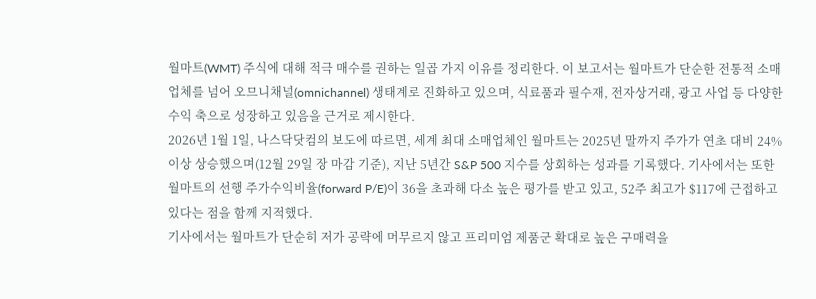월마트(WMT) 주식에 대해 적극 매수를 권하는 일곱 가지 이유를 정리한다. 이 보고서는 월마트가 단순한 전통적 소매업체를 넘어 오므니채널(omnichannel) 생태계로 진화하고 있으며, 식료품과 필수재, 전자상거래, 광고 사업 등 다양한 수익 축으로 성장하고 있음을 근거로 제시한다.
2026년 1월 1일, 나스닥닷컴의 보도에 따르면, 세계 최대 소매업체인 월마트는 2025년 말까지 주가가 연초 대비 24% 이상 상승했으며(12월 29일 장 마감 기준), 지난 5년간 S&P 500 지수를 상회하는 성과를 기록했다. 기사에서는 또한 월마트의 선행 주가수익비율(forward P/E)이 36을 초과해 다소 높은 평가를 받고 있고, 52주 최고가 $117에 근접하고 있다는 점을 함께 지적했다.
기사에서는 월마트가 단순히 저가 공략에 머무르지 않고 프리미엄 제품군 확대로 높은 구매력을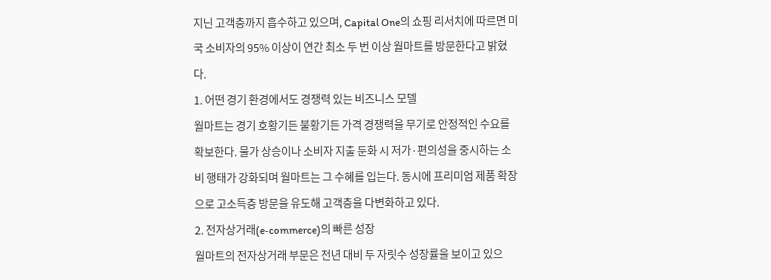지닌 고객층까지 흡수하고 있으며, Capital One의 쇼핑 리서치에 따르면 미국 소비자의 95% 이상이 연간 최소 두 번 이상 월마트를 방문한다고 밝혔다.
1. 어떤 경기 환경에서도 경쟁력 있는 비즈니스 모델
월마트는 경기 호황기든 불황기든 가격 경쟁력을 무기로 안정적인 수요를 확보한다. 물가 상승이나 소비자 지출 둔화 시 저가·편의성을 중시하는 소비 행태가 강화되며 월마트는 그 수혜를 입는다. 동시에 프리미엄 제품 확장으로 고소득층 방문을 유도해 고객층을 다변화하고 있다.
2. 전자상거래(e‑commerce)의 빠른 성장
월마트의 전자상거래 부문은 전년 대비 두 자릿수 성장률을 보이고 있으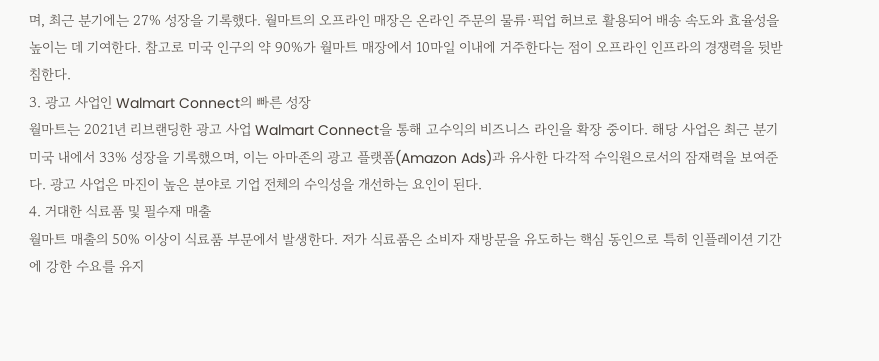며, 최근 분기에는 27% 성장을 기록했다. 월마트의 오프라인 매장은 온라인 주문의 물류·픽업 허브로 활용되어 배송 속도와 효율성을 높이는 데 기여한다. 참고로 미국 인구의 약 90%가 월마트 매장에서 10마일 이내에 거주한다는 점이 오프라인 인프라의 경쟁력을 뒷받침한다.
3. 광고 사업인 Walmart Connect의 빠른 성장
월마트는 2021년 리브랜딩한 광고 사업 Walmart Connect을 통해 고수익의 비즈니스 라인을 확장 중이다. 해당 사업은 최근 분기 미국 내에서 33% 성장을 기록했으며, 이는 아마존의 광고 플랫폼(Amazon Ads)과 유사한 다각적 수익원으로서의 잠재력을 보여준다. 광고 사업은 마진이 높은 분야로 기업 전체의 수익성을 개선하는 요인이 된다.
4. 거대한 식료품 및 필수재 매출
월마트 매출의 50% 이상이 식료품 부문에서 발생한다. 저가 식료품은 소비자 재방문을 유도하는 핵심 동인으로 특히 인플레이션 기간에 강한 수요를 유지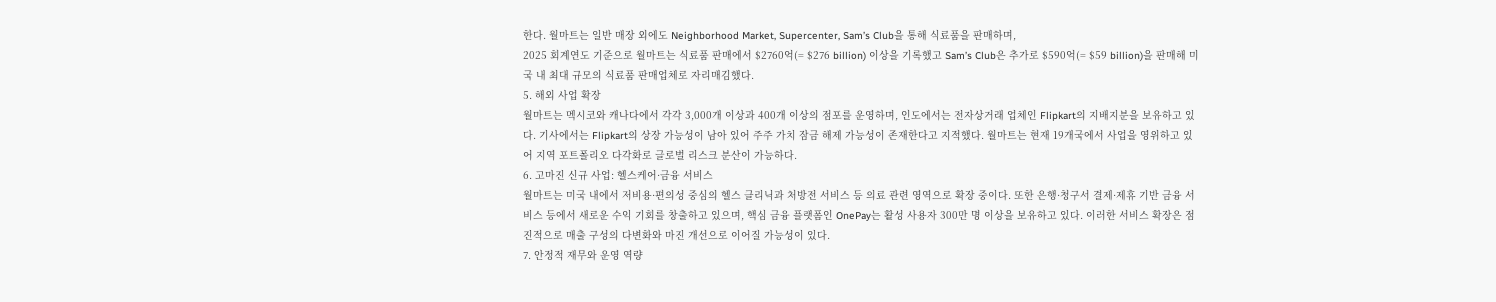한다. 월마트는 일반 매장 외에도 Neighborhood Market, Supercenter, Sam’s Club을 통해 식료품을 판매하며,
2025 회계연도 기준으로 월마트는 식료품 판매에서 $2760억(= $276 billion) 이상을 기록했고 Sam’s Club은 추가로 $590억(= $59 billion)을 판매해 미국 내 최대 규모의 식료품 판매업체로 자리매김했다.
5. 해외 사업 확장
월마트는 멕시코와 캐나다에서 각각 3,000개 이상과 400개 이상의 점포를 운영하며, 인도에서는 전자상거래 업체인 Flipkart의 지배지분을 보유하고 있다. 기사에서는 Flipkart의 상장 가능성이 남아 있어 주주 가치 잠금 해제 가능성이 존재한다고 지적했다. 월마트는 현재 19개국에서 사업을 영위하고 있어 지역 포트폴리오 다각화로 글로벌 리스크 분산이 가능하다.
6. 고마진 신규 사업: 헬스케어·금융 서비스
월마트는 미국 내에서 저비용·편의성 중심의 헬스 클리닉과 처방전 서비스 등 의료 관련 영역으로 확장 중이다. 또한 은행·청구서 결제·제휴 기반 금융 서비스 등에서 새로운 수익 기회를 창출하고 있으며, 핵심 금융 플랫폼인 OnePay는 활성 사용자 300만 명 이상을 보유하고 있다. 이러한 서비스 확장은 점진적으로 매출 구성의 다변화와 마진 개선으로 이어질 가능성이 있다.
7. 안정적 재무와 운영 역량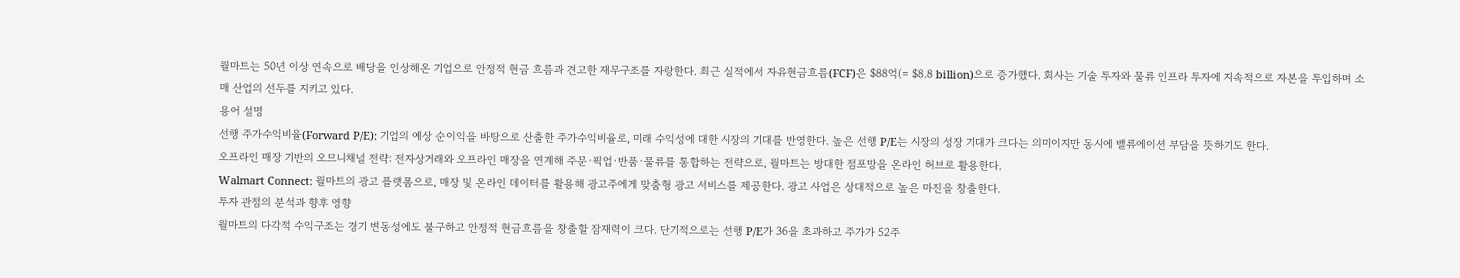월마트는 50년 이상 연속으로 배당을 인상해온 기업으로 안정적 현금 흐름과 견고한 재무구조를 자랑한다. 최근 실적에서 자유현금흐름(FCF)은 $88억(= $8.8 billion)으로 증가했다. 회사는 기술 투자와 물류 인프라 투자에 지속적으로 자본을 투입하며 소매 산업의 선두를 지키고 있다.
용어 설명
선행 주가수익비율(Forward P/E): 기업의 예상 순이익을 바탕으로 산출한 주가수익비율로, 미래 수익성에 대한 시장의 기대를 반영한다. 높은 선행 P/E는 시장의 성장 기대가 크다는 의미이지만 동시에 밸류에이션 부담을 뜻하기도 한다.
오프라인 매장 기반의 오므니채널 전략: 전자상거래와 오프라인 매장을 연계해 주문·픽업·반품·물류를 통합하는 전략으로, 월마트는 방대한 점포망을 온라인 허브로 활용한다.
Walmart Connect: 월마트의 광고 플랫폼으로, 매장 및 온라인 데이터를 활용해 광고주에게 맞춤형 광고 서비스를 제공한다. 광고 사업은 상대적으로 높은 마진을 창출한다.
투자 관점의 분석과 향후 영향
월마트의 다각적 수익구조는 경기 변동성에도 불구하고 안정적 현금흐름을 창출할 잠재력이 크다. 단기적으로는 선행 P/E가 36을 초과하고 주가가 52주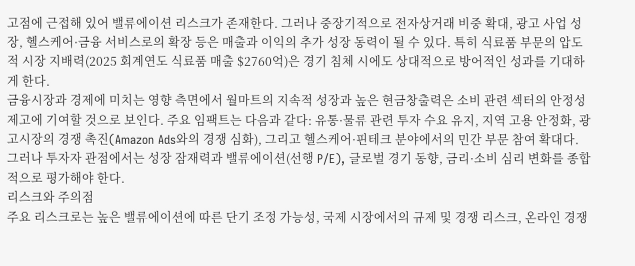고점에 근접해 있어 밸류에이션 리스크가 존재한다. 그러나 중장기적으로 전자상거래 비중 확대, 광고 사업 성장, 헬스케어·금융 서비스로의 확장 등은 매출과 이익의 추가 성장 동력이 될 수 있다. 특히 식료품 부문의 압도적 시장 지배력(2025 회계연도 식료품 매출 $2760억)은 경기 침체 시에도 상대적으로 방어적인 성과를 기대하게 한다.
금융시장과 경제에 미치는 영향 측면에서 월마트의 지속적 성장과 높은 현금창출력은 소비 관련 섹터의 안정성 제고에 기여할 것으로 보인다. 주요 임팩트는 다음과 같다: 유통·물류 관련 투자 수요 유지, 지역 고용 안정화, 광고시장의 경쟁 촉진(Amazon Ads와의 경쟁 심화), 그리고 헬스케어·핀테크 분야에서의 민간 부문 참여 확대다. 그러나 투자자 관점에서는 성장 잠재력과 밸류에이션(선행 P/E), 글로벌 경기 동향, 금리·소비 심리 변화를 종합적으로 평가해야 한다.
리스크와 주의점
주요 리스크로는 높은 밸류에이션에 따른 단기 조정 가능성, 국제 시장에서의 규제 및 경쟁 리스크, 온라인 경쟁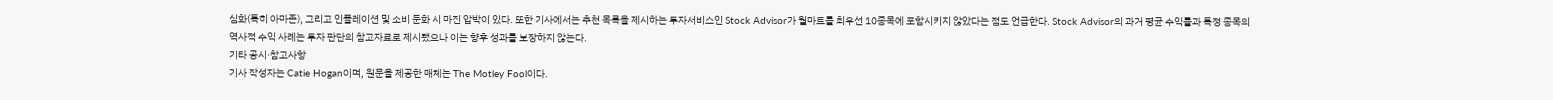심화(특히 아마존), 그리고 인플레이션 및 소비 둔화 시 마진 압박이 있다. 또한 기사에서는 추천 목록을 제시하는 투자서비스인 Stock Advisor가 월마트를 최우선 10종목에 포함시키지 않았다는 점도 언급한다. Stock Advisor의 과거 평균 수익률과 특정 종목의 역사적 수익 사례는 투자 판단의 참고자료로 제시됐으나 이는 향후 성과를 보장하지 않는다.
기타 공시·참고사항
기사 작성자는 Catie Hogan이며, 원문을 제공한 매체는 The Motley Fool이다.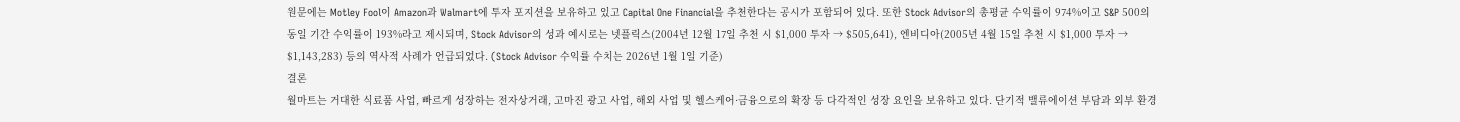원문에는 Motley Fool이 Amazon과 Walmart에 투자 포지션을 보유하고 있고 Capital One Financial을 추천한다는 공시가 포함되어 있다. 또한 Stock Advisor의 총평균 수익률이 974%이고 S&P 500의 동일 기간 수익률이 193%라고 제시되며, Stock Advisor의 성과 예시로는 넷플릭스(2004년 12월 17일 추천 시 $1,000 투자 → $505,641), 엔비디아(2005년 4월 15일 추천 시 $1,000 투자 → $1,143,283) 등의 역사적 사례가 언급되었다. (Stock Advisor 수익률 수치는 2026년 1월 1일 기준)
결론
월마트는 거대한 식료품 사업, 빠르게 성장하는 전자상거래, 고마진 광고 사업, 해외 사업 및 헬스케어·금융으로의 확장 등 다각적인 성장 요인을 보유하고 있다. 단기적 밸류에이션 부담과 외부 환경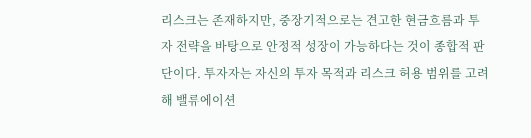리스크는 존재하지만, 중장기적으로는 견고한 현금흐름과 투자 전략을 바탕으로 안정적 성장이 가능하다는 것이 종합적 판단이다. 투자자는 자신의 투자 목적과 리스크 허용 범위를 고려해 밸류에이션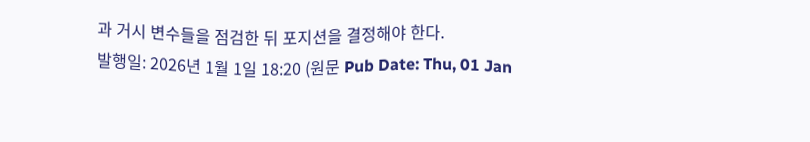과 거시 변수들을 점검한 뒤 포지션을 결정해야 한다.
발행일: 2026년 1월 1일 18:20 (원문 Pub Date: Thu, 01 Jan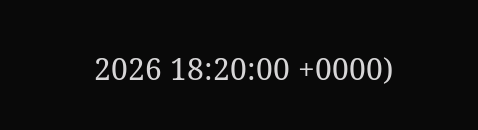2026 18:20:00 +0000)